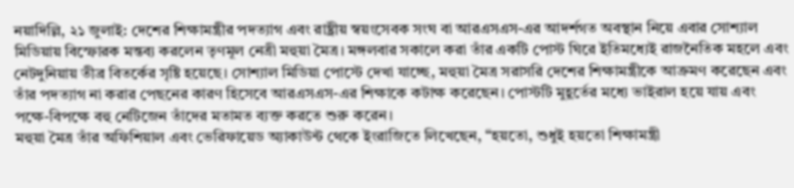নয়াদিল্লি, ২১ জুলাই: দেশের শিক্ষামন্ত্রীর পদত্যাগ এবং রাষ্ট্রীয় স্বয়ংসেবক সংঘ বা আরএসএস-এর আদর্শগত অবস্থান নিয়ে এবার সোশ্যাল মিডিয়ায় বিস্ফোরক মন্তব্য করলেন তৃণমূল নেত্রী মহুয়া মৈত্র। মঙ্গলবার সকালে করা তাঁর একটি পোস্ট ঘিরে ইতিমধ্যেই রাজনৈতিক মহলে এবং নেটদুনিয়ায় তীব্র বিতর্কের সৃষ্টি হয়েছে। সোশ্যাল মিডিয়া পোস্টে দেখা যাচ্ছে, মহুয়া মৈত্র সরাসরি দেশের শিক্ষামন্ত্রীকে আক্রমণ করেছেন এবং তাঁর পদত্যাগ না করার পেছনের কারণ হিসেবে আরএসএস-এর শিক্ষাকে কটাক্ষ করেছেন। পোস্টটি মুহূর্তের মধ্যে ভাইরাল হয়ে যায় এবং পক্ষে-বিপক্ষে বহু নেটিজেন তাঁদের মতামত ব্যক্ত করতে শুরু করেন।
মহুয়া মৈত্র তাঁর অফিশিয়াল এবং ভেরিফায়েড অ্যাকাউন্ট থেকে ইংরাজিতে লিখেছেন, “হয়তো, শুধুই হয়তো শিক্ষামন্ত্রী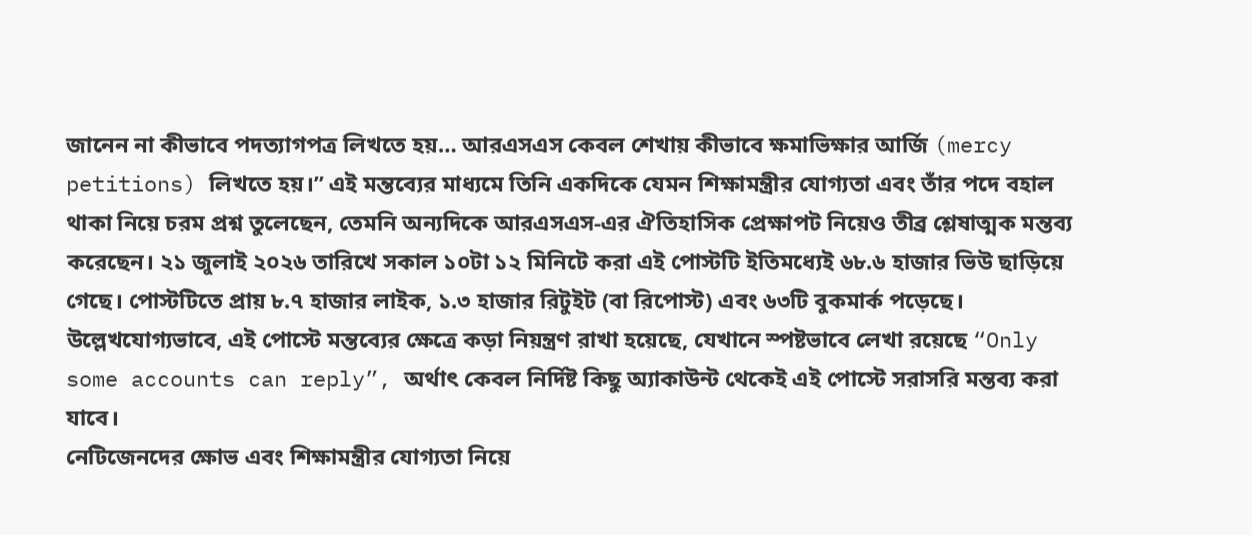জানেন না কীভাবে পদত্যাগপত্র লিখতে হয়… আরএসএস কেবল শেখায় কীভাবে ক্ষমাভিক্ষার আর্জি (mercy petitions) লিখতে হয়।” এই মন্তব্যের মাধ্যমে তিনি একদিকে যেমন শিক্ষামন্ত্রীর যোগ্যতা এবং তাঁর পদে বহাল থাকা নিয়ে চরম প্রশ্ন তুলেছেন, তেমনি অন্যদিকে আরএসএস-এর ঐতিহাসিক প্রেক্ষাপট নিয়েও তীব্র শ্লেষাত্মক মন্তব্য করেছেন। ২১ জুলাই ২০২৬ তারিখে সকাল ১০টা ১২ মিনিটে করা এই পোস্টটি ইতিমধ্যেই ৬৮.৬ হাজার ভিউ ছাড়িয়ে গেছে। পোস্টটিতে প্রায় ৮.৭ হাজার লাইক, ১.৩ হাজার রিটুইট (বা রিপোস্ট) এবং ৬৩টি বুকমার্ক পড়েছে। উল্লেখযোগ্যভাবে, এই পোস্টে মন্তব্যের ক্ষেত্রে কড়া নিয়ন্ত্রণ রাখা হয়েছে, যেখানে স্পষ্টভাবে লেখা রয়েছে “Only some accounts can reply”, অর্থাৎ কেবল নির্দিষ্ট কিছু অ্যাকাউন্ট থেকেই এই পোস্টে সরাসরি মন্তব্য করা যাবে।
নেটিজেনদের ক্ষোভ এবং শিক্ষামন্ত্রীর যোগ্যতা নিয়ে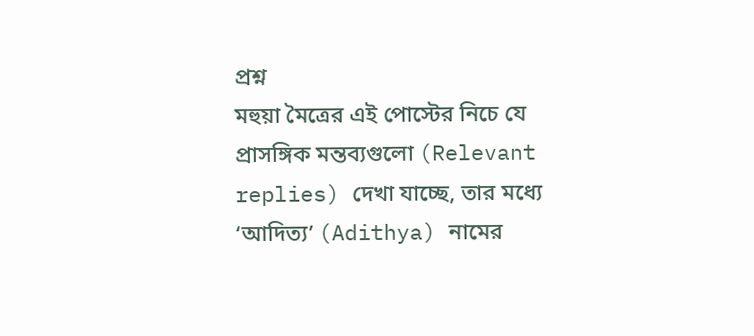প্রশ্ন
মহুয়া মৈত্রের এই পোস্টের নিচে যে প্রাসঙ্গিক মন্তব্যগুলো (Relevant replies) দেখা যাচ্ছে, তার মধ্যে ‘আদিত্য’ (Adithya) নামের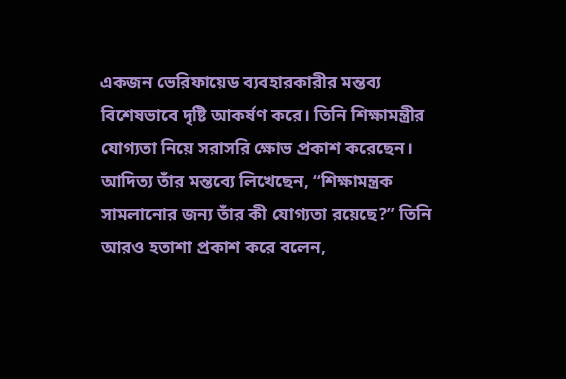একজন ভেরিফায়েড ব্যবহারকারীর মন্তব্য বিশেষভাবে দৃষ্টি আকর্ষণ করে। তিনি শিক্ষামন্ত্রীর যোগ্যতা নিয়ে সরাসরি ক্ষোভ প্রকাশ করেছেন। আদিত্য তাঁর মন্তব্যে লিখেছেন, “শিক্ষামন্ত্রক সামলানোর জন্য তাঁর কী যোগ্যতা রয়েছে?” তিনি আরও হতাশা প্রকাশ করে বলেন,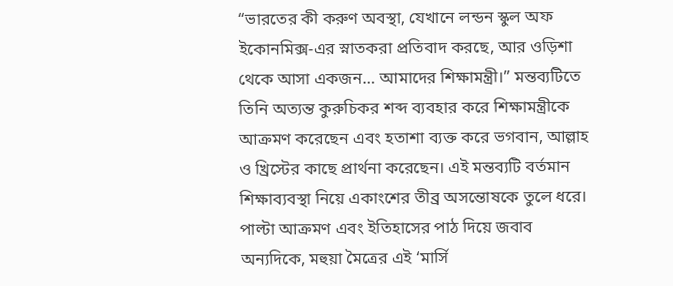“ভারতের কী করুণ অবস্থা, যেখানে লন্ডন স্কুল অফ ইকোনমিক্স-এর স্নাতকরা প্রতিবাদ করছে, আর ওড়িশা থেকে আসা একজন… আমাদের শিক্ষামন্ত্রী।” মন্তব্যটিতে তিনি অত্যন্ত কুরুচিকর শব্দ ব্যবহার করে শিক্ষামন্ত্রীকে আক্রমণ করেছেন এবং হতাশা ব্যক্ত করে ভগবান, আল্লাহ ও খ্রিস্টের কাছে প্রার্থনা করেছেন। এই মন্তব্যটি বর্তমান শিক্ষাব্যবস্থা নিয়ে একাংশের তীব্র অসন্তোষকে তুলে ধরে।
পাল্টা আক্রমণ এবং ইতিহাসের পাঠ দিয়ে জবাব
অন্যদিকে, মহুয়া মৈত্রের এই ‘মার্সি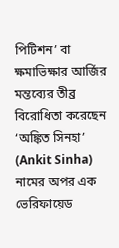পিটিশন’ বা ক্ষমাভিক্ষার আর্জির মন্তব্যের তীব্র বিরোধিতা করেছেন ‘অঙ্কিত সিনহা’ (Ankit Sinha) নামের অপর এক ভেরিফায়েড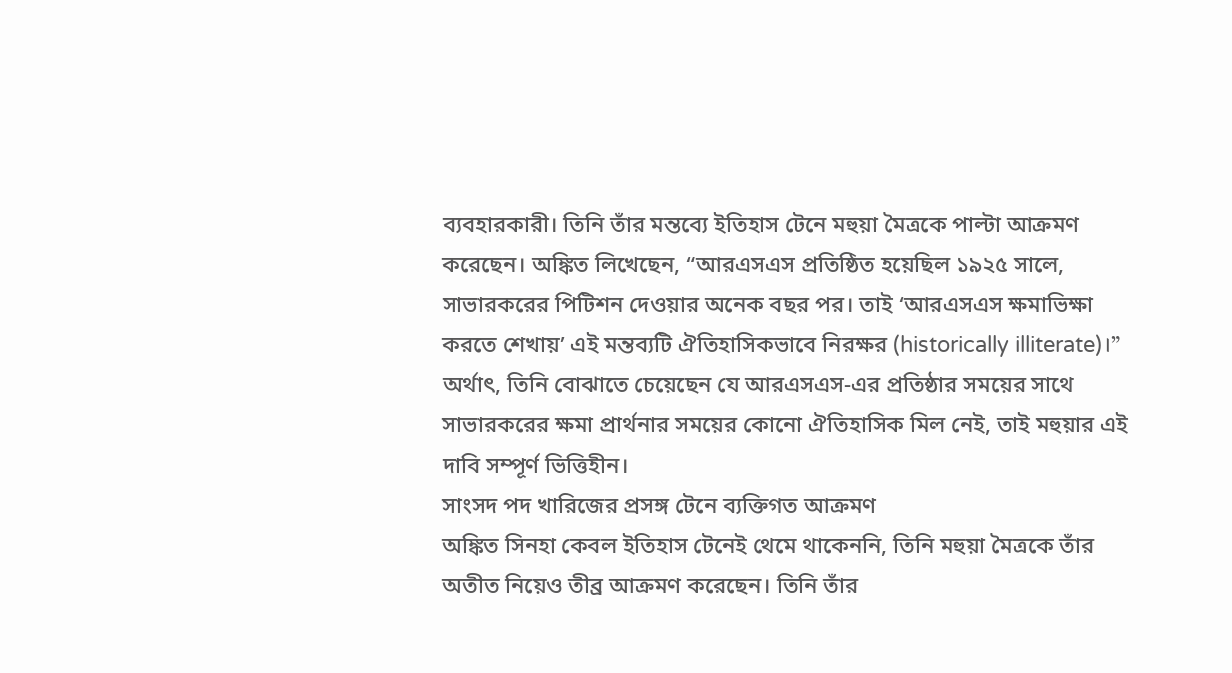ব্যবহারকারী। তিনি তাঁর মন্তব্যে ইতিহাস টেনে মহুয়া মৈত্রকে পাল্টা আক্রমণ করেছেন। অঙ্কিত লিখেছেন, “আরএসএস প্রতিষ্ঠিত হয়েছিল ১৯২৫ সালে, সাভারকরের পিটিশন দেওয়ার অনেক বছর পর। তাই ‘আরএসএস ক্ষমাভিক্ষা করতে শেখায়’ এই মন্তব্যটি ঐতিহাসিকভাবে নিরক্ষর (historically illiterate)।” অর্থাৎ, তিনি বোঝাতে চেয়েছেন যে আরএসএস-এর প্রতিষ্ঠার সময়ের সাথে সাভারকরের ক্ষমা প্রার্থনার সময়ের কোনো ঐতিহাসিক মিল নেই, তাই মহুয়ার এই দাবি সম্পূর্ণ ভিত্তিহীন।
সাংসদ পদ খারিজের প্রসঙ্গ টেনে ব্যক্তিগত আক্রমণ
অঙ্কিত সিনহা কেবল ইতিহাস টেনেই থেমে থাকেননি, তিনি মহুয়া মৈত্রকে তাঁর অতীত নিয়েও তীব্র আক্রমণ করেছেন। তিনি তাঁর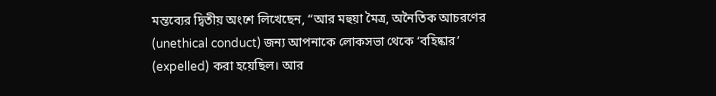মন্তব্যের দ্বিতীয় অংশে লিখেছেন, “আর মহুয়া মৈত্র, অনৈতিক আচরণের (unethical conduct) জন্য আপনাকে লোকসভা থেকে ‘বহিষ্কার’ (expelled) করা হয়েছিল। আর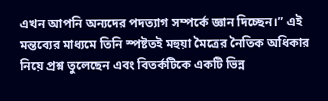এখন আপনি অন্যদের পদত্যাগ সম্পর্কে জ্ঞান দিচ্ছেন।” এই মন্তব্যের মাধ্যমে তিনি স্পষ্টতই মহুয়া মৈত্রের নৈতিক অধিকার নিয়ে প্রশ্ন তুলেছেন এবং বিতর্কটিকে একটি ভিন্ন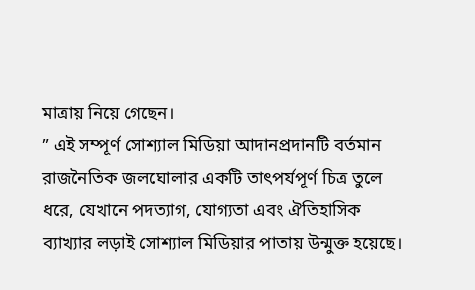মাত্রায় নিয়ে গেছেন।
” এই সম্পূর্ণ সোশ্যাল মিডিয়া আদানপ্রদানটি বর্তমান রাজনৈতিক জলঘোলার একটি তাৎপর্যপূর্ণ চিত্র তুলে ধরে, যেখানে পদত্যাগ, যোগ্যতা এবং ঐতিহাসিক ব্যাখ্যার লড়াই সোশ্যাল মিডিয়ার পাতায় উন্মুক্ত হয়েছে।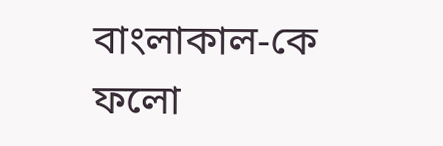বাংলাকাল-কে ফলো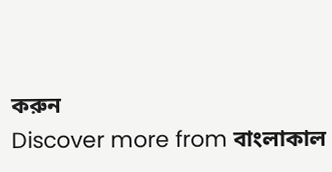করুন
Discover more from বাংলাকাল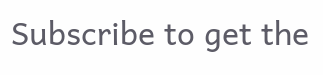Subscribe to get the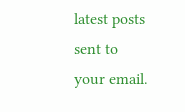latest posts sent to your email.